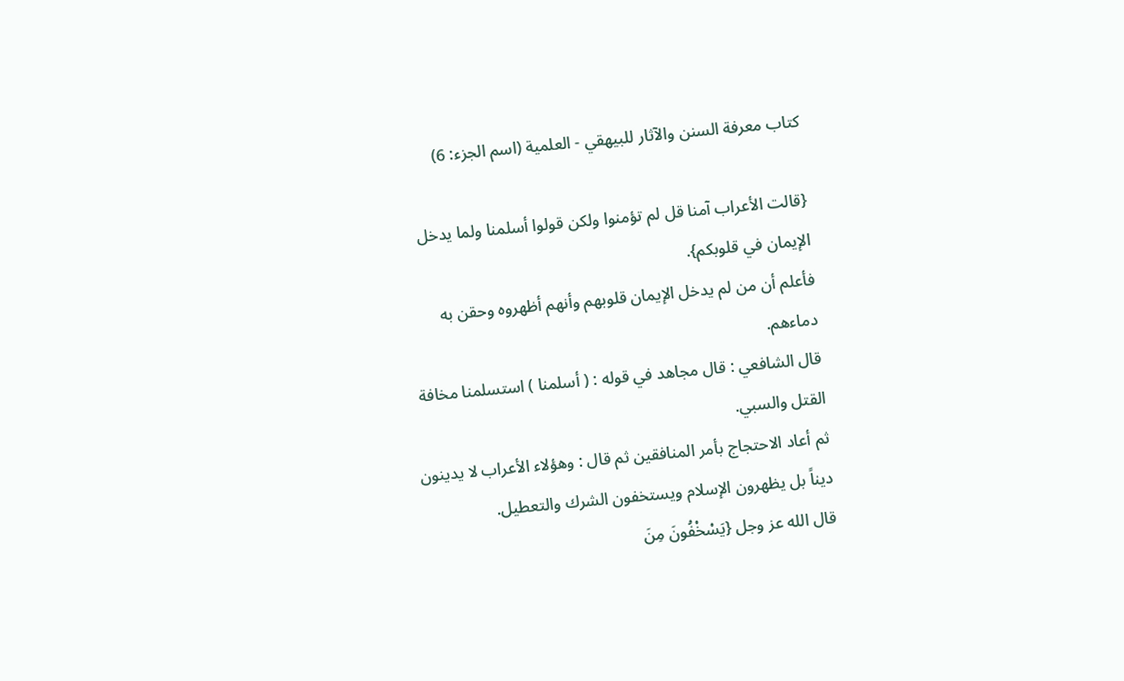كتاب معرفة السنن والآثار للبيهقي - العلمية (اسم الجزء: 6)

{قالت الأعراب آمنا قل لم تؤمنوا ولكن قولوا أسلمنا ولما يدخل الإيمان في قلوبكم}.
فأعلم أن من لم يدخل الإيمان قلوبهم وأنهم أظهروه وحقن به دماءهم.
قال الشافعي : قال مجاهد في قوله : ( أسلمنا ) استسلمنا مخافة القتل والسبي.
ثم أعاد الاحتجاج بأمر المنافقين ثم قال : وهؤلاء الأعراب لا يدينون ديناً بل يظهرون الإسلام ويستخفون الشرك والتعطيل.
قال الله عز وجل {يَسْخْفُونَ مِنَ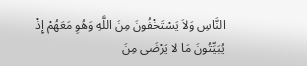النَّاسِ وَلاَ يَسْتَخْفُونَ مِنَ اللَّهِ وَهُوِ مَعَهُمْ إِذْ يُبَيِّتُونَ مَا لا يَرْضَى مِنَ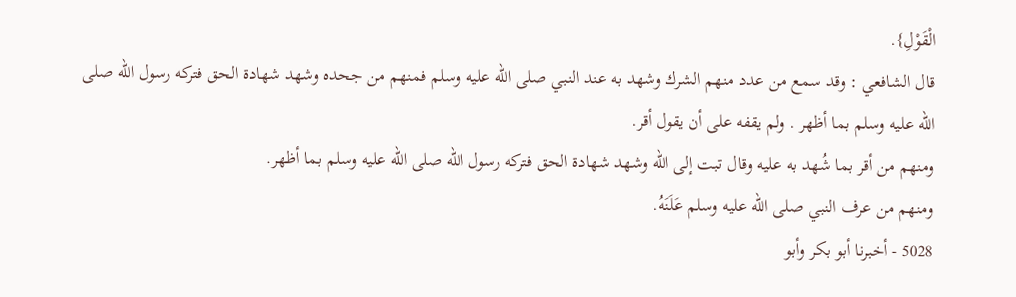الْقَوْلِ}.
قال الشافعي : وقد سمع من عدد منهم الشرك وشهد به عند النبي صلى الله عليه وسلم فمنهم من جحده وشهد شهادة الحق فتركه رسول الله صلى الله عليه وسلم بما أظهر . ولم يقفه على أن يقول أقر.
ومنهم من أقر بما شُهد به عليه وقال تبت إلى الله وشهد شهادة الحق فتركه رسول الله صلى الله عليه وسلم بما أظهر.
ومنهم من عرف النبي صلى الله عليه وسلم عَلَنَهُ.
5028 - أخبرنا أبو بكر وأبو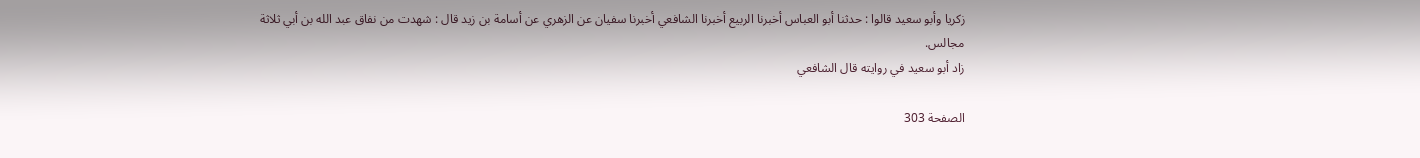زكريا وأبو سعيد قالوا : حدثنا أبو العباس أخبرنا الربيع أخبرنا الشافعي أخبرنا سفيان عن الزهري عن أسامة بن زيد قال : شهدت من نفاق عبد الله بن أبي ثلاثة مجالس.
زاد أبو سعيد في روايته قال الشافعي

الصفحة 303